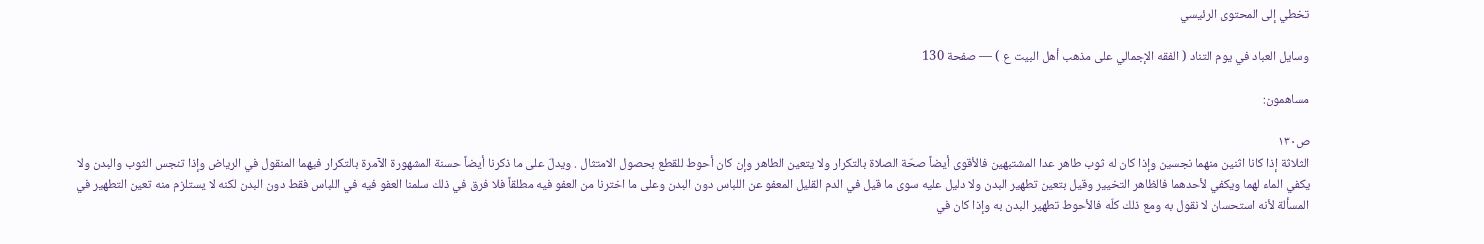تخطي إلى المحتوى الرئيسي

وسايل العباد في يوم التناد ( الفقه الإجمالي على مذهب أهل البيت ع ) — صفحة 130

مساهمون:

ص١٣٠
الثلاثة إذا كانا اثنين منهما نجسين وإذا كان له ثوب طاهر عدا المشتبهين فالأقوى أيضاً صحّة الصلاة بالتكرار ولا يتعين الطاهر وإن كان أحوط للقطع بحصول الامتثال . ويدلّ على ما ذكرنا أيضاً حسنة المشهورة الآمرة بالتكرار فيهما المنقول في الرياض وإذا تنجس الثوب والبدن ولا يكفي الماء لهما ويكفي لأحدهما فالظاهر التخيير وقيل بتعين تطهير البدن ولا دليل عليه سوى ما قيل في الدم القليل المعفو عن اللباس دون البدن وعلى ما اخترنا من العفو فيه مطلقاً فلا فرق في ذلك سلمنا العفو فيه في اللباس فقط دون البدن لكنه لا يستلزم منه تعين التطهير في المسألة لأنه استحسان لا نقول به ومع ذلك كلّه فالأحوط تطهير البدن به وإذا كان في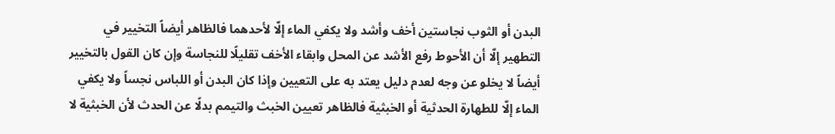البدن أو الثوب نجاستين أخف وأشد ولا يكفي الماء إلّا لأحدهما فالظاهر أيضاً التخيير في التطهير إلّا أن الأحوط رفع الأشد عن المحل وابقاء الأخف تقليلًا للنجاسة وإن كان القول بالتخيير أيضاً لا يخلو عن وجه لعدم دليل يعتد به على التعيين وإذا كان البدن أو اللباس نجساً ولا يكفي الماء إلّا للطهارة الحدثية أو الخبثية فالظاهر تعيين الخبث والتيمم بدلًا عن الحدث لأن الخبثية لا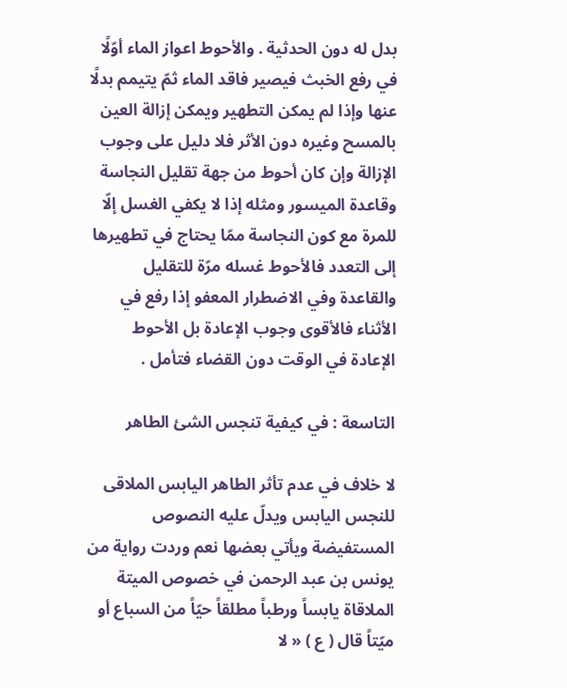بدل له دون الحدثية . والأحوط اعواز الماء أوّلًا في رفع الخبث فيصير فاقد الماء ثمّ يتيمم بدلًا عنها وإذا لم يمكن التطهير ويمكن إزالة العين بالمسح وغيره دون الأثر فلا دليل على وجوب الإزالة وإن كان أحوط من جهة تقليل النجاسة وقاعدة الميسور ومثله إذا لا يكفي الغسل إلّا للمرة مع كون النجاسة ممّا يحتاج في تطهيرها إلى التعدد فالأحوط غسله مرّة للتقليل والقاعدة وفي الاضطرار المعفو إذا رفع في الأثناء فالأقوى وجوب الإعادة بل الأحوط الإعادة في الوقت دون القضاء فتأمل .

التاسعة : في كيفية تنجس الشئ الطاهر

لا خلاف في عدم تأثر الطاهر اليابس الملاقى للنجس اليابس ويدلّ عليه النصوص المستفيضة ويأتي بعضها نعم وردت رواية من يونس بن عبد الرحمن في خصوص الميتة الملاقاة يابساً ورطباً مطلقاً حيّاً من السباع أو ميّتاً قال ( ع ) « لا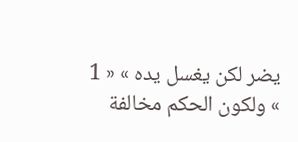يضر لكن يغسل يده » « 1 » ولكون الحكم مخالفة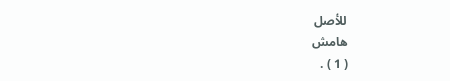للأصل
هامش
( 1 ) .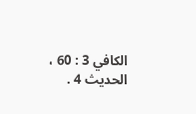الكافي 3 : 60 ، الحديث 4 .